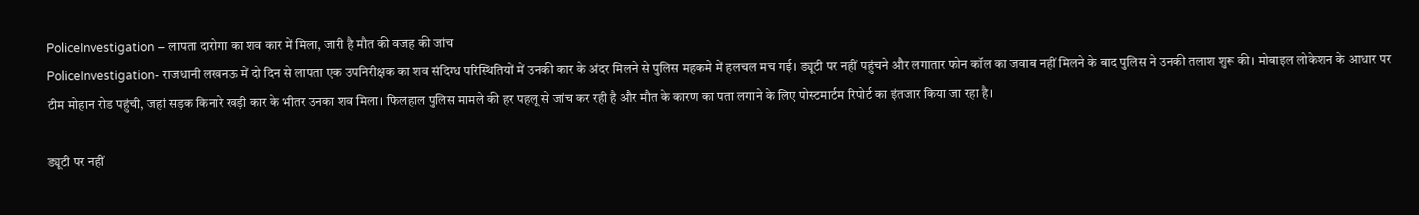PoliceInvestigation – लापता दारोगा का शव कार में मिला, जारी है मौत की वजह की जांच
PoliceInvestigation- राजधानी लखनऊ में दो दिन से लापता एक उपनिरीक्षक का शव संदिग्ध परिस्थितियों में उनकी कार के अंदर मिलने से पुलिस महकमे में हलचल मच गई। ड्यूटी पर नहीं पहुंचने और लगातार फोन कॉल का जवाब नहीं मिलने के बाद पुलिस ने उनकी तलाश शुरू की। मोबाइल लोकेशन के आधार पर टीम मोहान रोड पहुंची, जहां सड़क किनारे खड़ी कार के भीतर उनका शव मिला। फिलहाल पुलिस मामले की हर पहलू से जांच कर रही है और मौत के कारण का पता लगाने के लिए पोस्टमार्टम रिपोर्ट का इंतजार किया जा रहा है।

ड्यूटी पर नहीं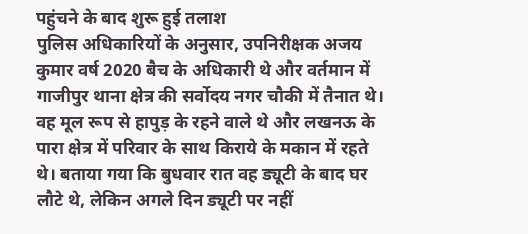पहुंचने के बाद शुरू हुई तलाश
पुलिस अधिकारियों के अनुसार, उपनिरीक्षक अजय कुमार वर्ष 2020 बैच के अधिकारी थे और वर्तमान में गाजीपुर थाना क्षेत्र की सर्वोदय नगर चौकी में तैनात थे। वह मूल रूप से हापुड़ के रहने वाले थे और लखनऊ के पारा क्षेत्र में परिवार के साथ किराये के मकान में रहते थे। बताया गया कि बुधवार रात वह ड्यूटी के बाद घर लौटे थे, लेकिन अगले दिन ड्यूटी पर नहीं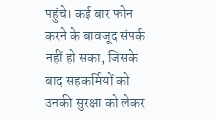पहुंचे। कई बार फोन करने के बावजूद संपर्क नहीं हो सका, जिसके बाद सहकर्मियों को उनकी सुरक्षा को लेकर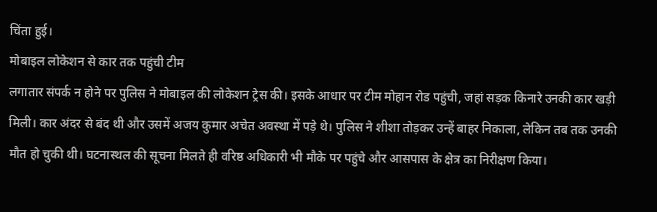चिंता हुई।
मोबाइल लोकेशन से कार तक पहुंची टीम
लगातार संपर्क न होने पर पुलिस ने मोबाइल की लोकेशन ट्रेस की। इसके आधार पर टीम मोहान रोड पहुंची, जहां सड़क किनारे उनकी कार खड़ी मिली। कार अंदर से बंद थी और उसमें अजय कुमार अचेत अवस्था में पड़े थे। पुलिस ने शीशा तोड़कर उन्हें बाहर निकाला, लेकिन तब तक उनकी मौत हो चुकी थी। घटनास्थल की सूचना मिलते ही वरिष्ठ अधिकारी भी मौके पर पहुंचे और आसपास के क्षेत्र का निरीक्षण किया।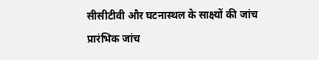सीसीटीवी और घटनास्थल के साक्ष्यों की जांच
प्रारंभिक जांच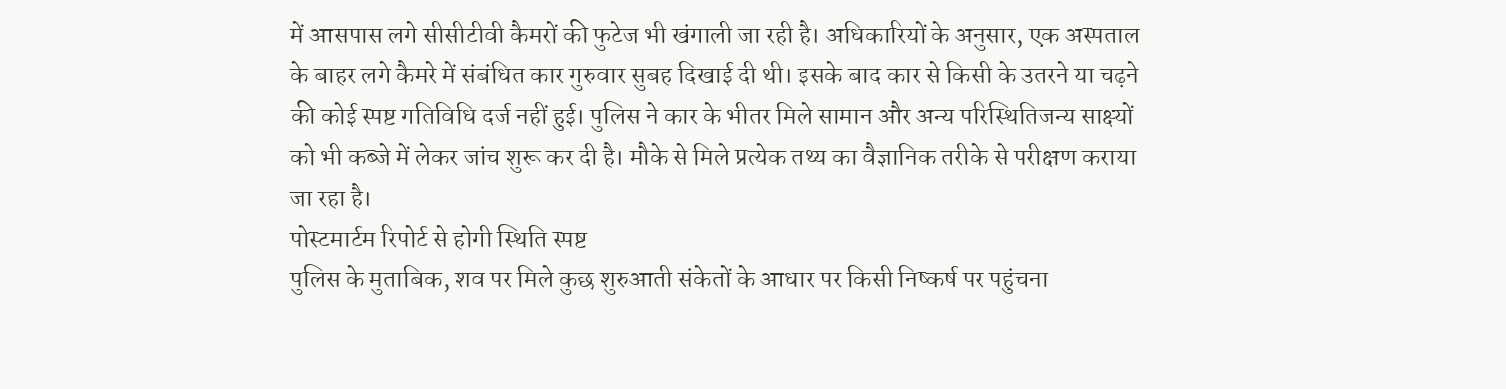में आसपास लगे सीसीटीवी कैमरों की फुटेज भी खंगाली जा रही है। अधिकारियों के अनुसार, एक अस्पताल के बाहर लगे कैमरे में संबंधित कार गुरुवार सुबह दिखाई दी थी। इसके बाद कार से किसी के उतरने या चढ़ने की कोई स्पष्ट गतिविधि दर्ज नहीं हुई। पुलिस ने कार के भीतर मिले सामान और अन्य परिस्थितिजन्य साक्ष्यों को भी कब्जे में लेकर जांच शुरू कर दी है। मौके से मिले प्रत्येक तथ्य का वैज्ञानिक तरीके से परीक्षण कराया जा रहा है।
पोस्टमार्टम रिपोर्ट से होगी स्थिति स्पष्ट
पुलिस के मुताबिक, शव पर मिले कुछ शुरुआती संकेतों के आधार पर किसी निष्कर्ष पर पहुंचना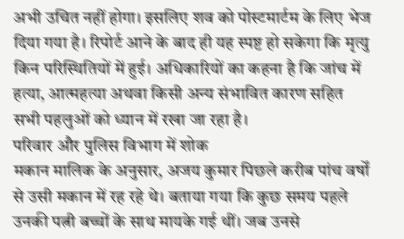अभी उचित नहीं होगा। इसलिए शव को पोस्टमार्टम के लिए भेज दिया गया है। रिपोर्ट आने के बाद ही यह स्पष्ट हो सकेगा कि मृत्यु किन परिस्थितियों में हुई। अधिकारियों का कहना है कि जांच में हत्या, आत्महत्या अथवा किसी अन्य संभावित कारण सहित सभी पहलुओं को ध्यान में रखा जा रहा है।
परिवार और पुलिस विभाग में शोक
मकान मालिक के अनुसार, अजय कुमार पिछले करीब पांच वर्षों से उसी मकान में रह रहे थे। बताया गया कि कुछ समय पहले उनकी पत्नी बच्चों के साथ मायके गई थीं। जब उनसे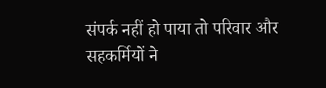संपर्क नहीं हो पाया तो परिवार और सहकर्मियों ने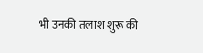भी उनकी तलाश शुरू की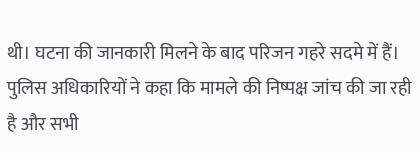थी। घटना की जानकारी मिलने के बाद परिजन गहरे सदमे में हैं। पुलिस अधिकारियों ने कहा कि मामले की निष्पक्ष जांच की जा रही है और सभी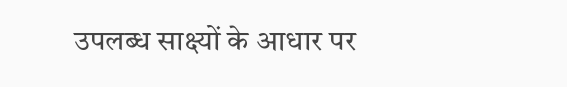उपलब्ध साक्ष्यों के आधार पर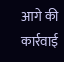आगे की कार्रवाई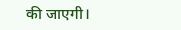की जाएगी।